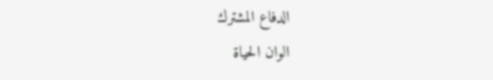الدفاع المشترك
الوان الحياة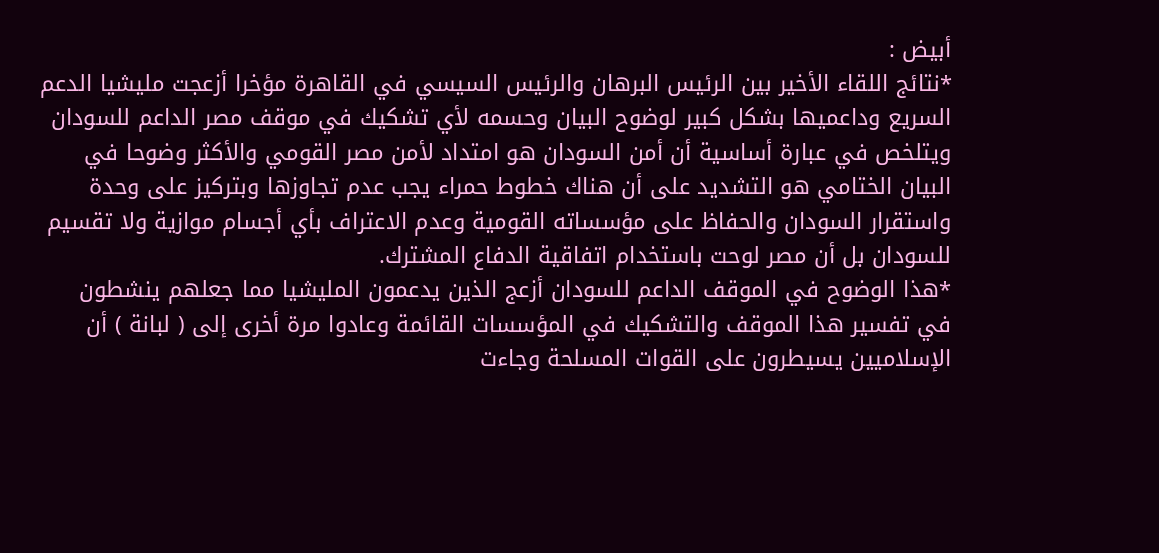أبيض :
*نتائج اللقاء الأخير بين الرئيس البرهان والرئيس السيسي في القاهرة مؤخرا أزعجت مليشيا الدعم السريع وداعميها بشكل كبير لوضوح البيان وحسمه لأي تشكيك في موقف مصر الداعم للسودان ويتلخص في عبارة أساسية أن أمن السودان هو امتداد لأمن مصر القومي والأكثر وضوحا في البيان الختامي هو التشديد على أن هناك خطوط حمراء يجب عدم تجاوزها وبتركيز على وحدة واستقرار السودان والحفاظ على مؤسساته القومية وعدم الاعتراف بأي أجسام موازية ولا تقسيم للسودان بل أن مصر لوحت باستخدام اتفاقية الدفاع المشترك.
*هذا الوضوح في الموقف الداعم للسودان أزعج الذين يدعمون المليشيا مما جعلهم ينشطون في تفسير هذا الموقف والتشكيك في المؤسسات القائمة وعادوا مرة أخرى إلى ( لبانة ) أن الإسلاميين يسيطرون على القوات المسلحة وجاءت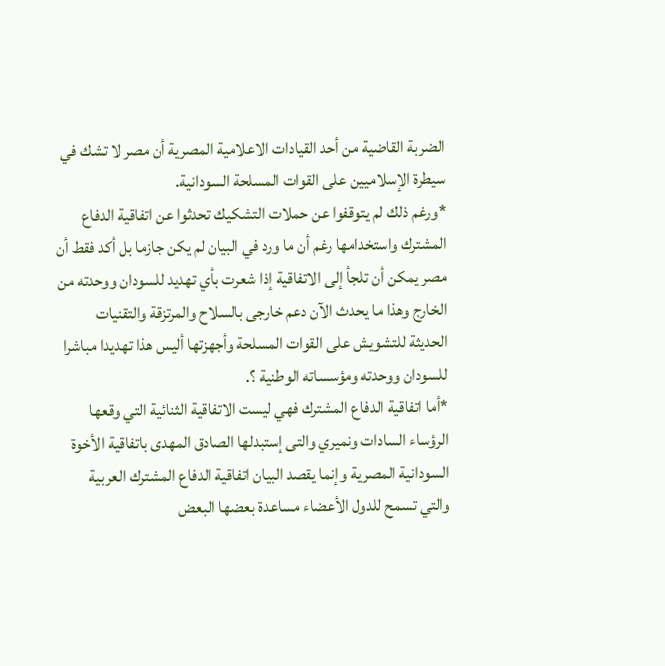الضربة القاضية من أحد القيادات الاعلامية المصرية أن مصر لا تشك في سيطرة الإسلاميين على القوات المسلحة السودانية.
*ورغم ذلك لم يتوقفوا عن حملات التشكيك تحدثوا عن اتفاقية الدفاع المشترك واستخدامها رغم أن ما ورد في البيان لم يكن جازما بل أكد فقط أن مصر يمكن أن تلجأ إلى الاتفاقية إذا شعرت بأي تهديد للسودان ووحدته من الخارج وهذا ما يحدث الآن دعم خارجى بالسلاح والمرتزقة والتقنيات الحديثة للتشويش على القوات المسلحة وأجهزتها أليس هذا تهديدا مباشرا للسودان ووحدته ومؤسساته الوطنية ؟.
*أما اتفاقية الدفاع المشترك فهي ليست الاتفاقية الثنائية التي وقعها الرؤساء السادات ونميري والتى إستبدلها الصادق المهدى باتفاقية الأخوة السودانية المصرية وإنما يقصد البيان اتفاقية الدفاع المشترك العربية والتي تسمح للدول الأعضاء مساعدة بعضها البعض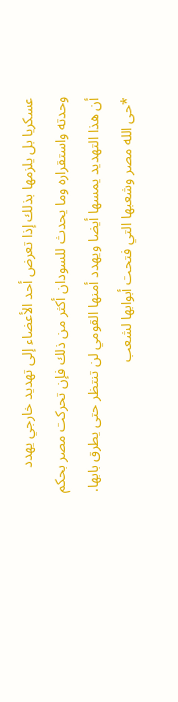عسكريا بل يلزمها بذلك إذا تعرض أحد الأعضاء إلى تهديد خارجي يهدد وحدته واستقراره وما يحدث للسودان أكثر من ذلك فإن تحركت مصر بحكم أن هذا التهديد يمسها أيضا ويهدد أمنها القومي لن تنتظر حتى يطرق بابها.
*حى الله مصر وشعبها التي فتحت أبوابها لشعب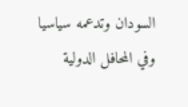السودان وتدعمه سياسيا وفي المحافل الدولية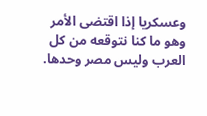وعسكريا إذا اقتضى الأمر وهو ما كنا نتوقعه من كل العرب وليس مصر وحدها.